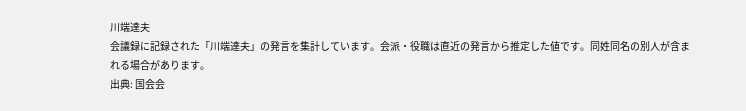川端達夫
会議録に記録された「川端達夫」の発言を集計しています。会派・役職は直近の発言から推定した値です。同姓同名の別人が含まれる場合があります。
出典: 国会会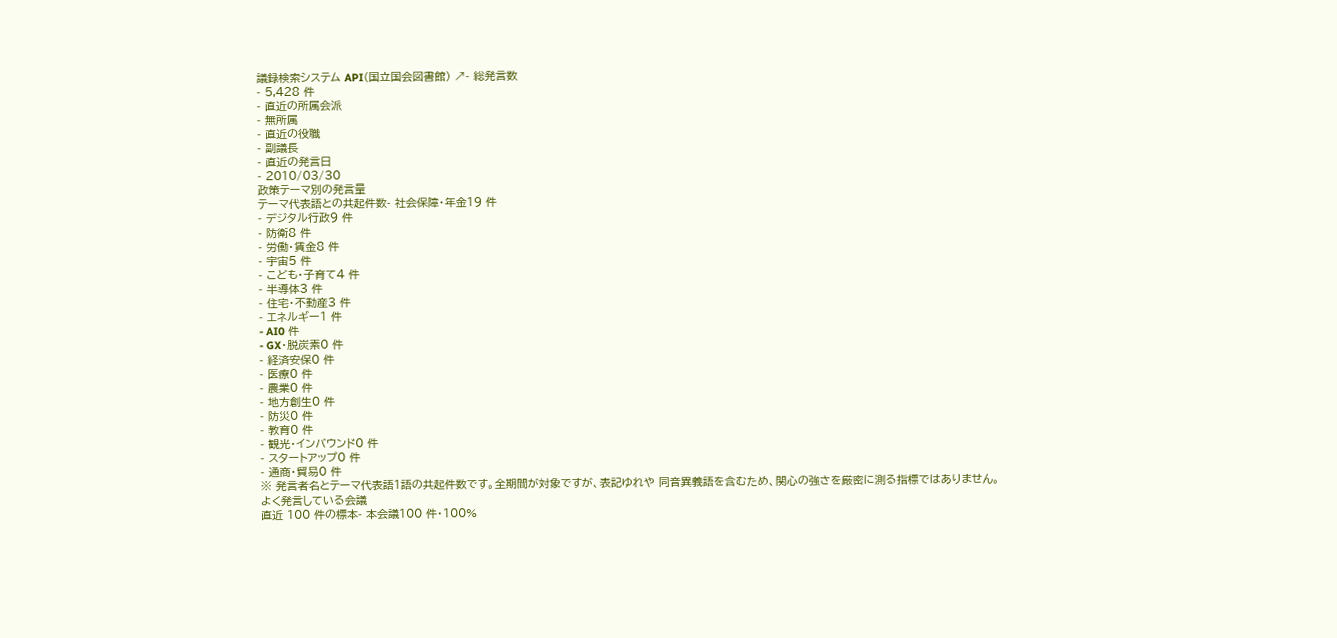議録検索システム API(国立国会図書館) ↗- 総発言数
- 5,428 件
- 直近の所属会派
- 無所属
- 直近の役職
- 副議長
- 直近の発言日
- 2010/03/30
政策テーマ別の発言量
テーマ代表語との共起件数- 社会保障・年金19 件
- デジタル行政9 件
- 防衛8 件
- 労働・賃金8 件
- 宇宙5 件
- こども・子育て4 件
- 半導体3 件
- 住宅・不動産3 件
- エネルギー1 件
- AI0 件
- GX・脱炭素0 件
- 経済安保0 件
- 医療0 件
- 農業0 件
- 地方創生0 件
- 防災0 件
- 教育0 件
- 観光・インバウンド0 件
- スタートアップ0 件
- 通商・貿易0 件
※ 発言者名とテーマ代表語1語の共起件数です。全期間が対象ですが、表記ゆれや 同音異義語を含むため、関心の強さを厳密に測る指標ではありません。
よく発言している会議
直近 100 件の標本- 本会議100 件・100%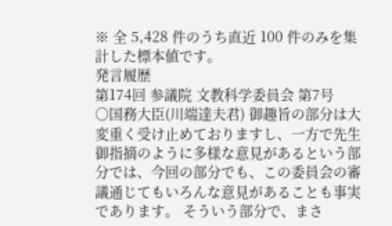※ 全 5,428 件のうち直近 100 件のみを集計した標本値です。
発言履歴
第174回 参議院 文教科学委員会 第7号
○国務大臣(川端達夫君) 御趣旨の部分は大変重く受け止めておりますし、一方で先生御指摘のように多様な意見があるという部分では、今回の部分でも、この委員会の審議通じてもいろんな意見があることも事実であります。 そういう部分で、まさ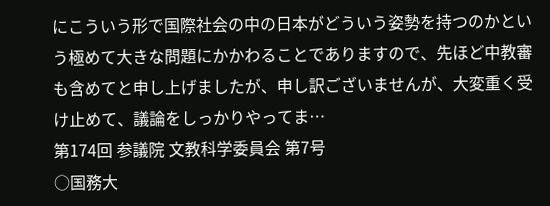にこういう形で国際社会の中の日本がどういう姿勢を持つのかという極めて大きな問題にかかわることでありますので、先ほど中教審も含めてと申し上げましたが、申し訳ございませんが、大変重く受け止めて、議論をしっかりやってま…
第174回 参議院 文教科学委員会 第7号
○国務大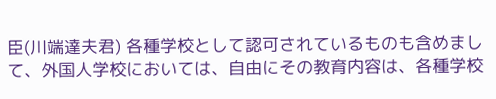臣(川端達夫君) 各種学校として認可されているものも含めまして、外国人学校においては、自由にその教育内容は、各種学校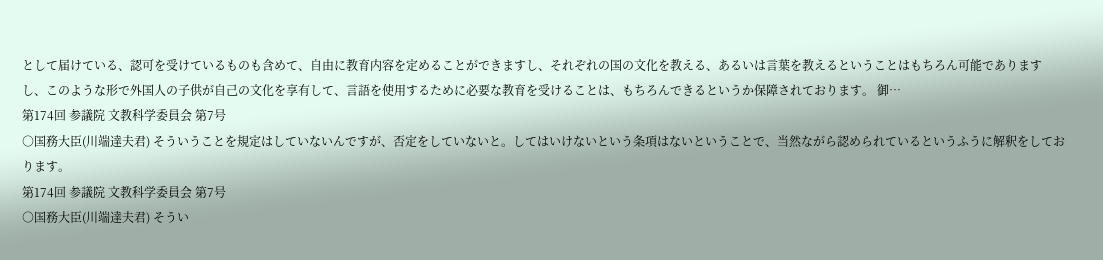として届けている、認可を受けているものも含めて、自由に教育内容を定めることができますし、それぞれの国の文化を教える、あるいは言葉を教えるということはもちろん可能でありますし、このような形で外国人の子供が自己の文化を享有して、言語を使用するために必要な教育を受けることは、もちろんできるというか保障されております。 御…
第174回 参議院 文教科学委員会 第7号
○国務大臣(川端達夫君) そういうことを規定はしていないんですが、否定をしていないと。してはいけないという条項はないということで、当然ながら認められているというふうに解釈をしております。
第174回 参議院 文教科学委員会 第7号
○国務大臣(川端達夫君) そうい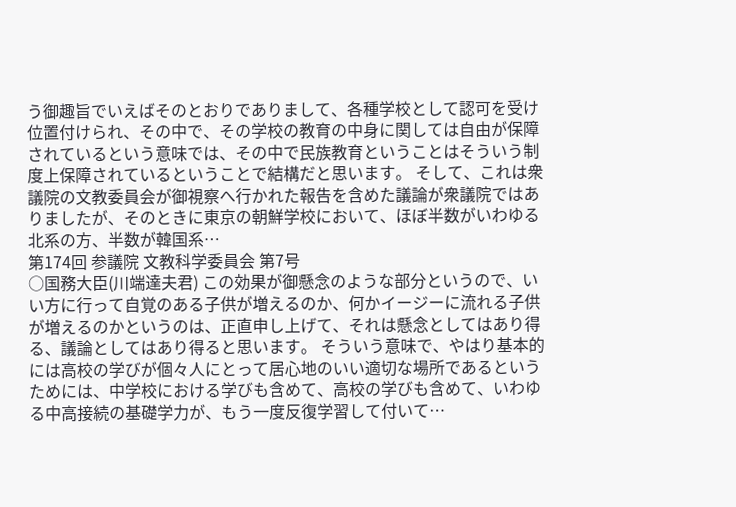う御趣旨でいえばそのとおりでありまして、各種学校として認可を受け位置付けられ、その中で、その学校の教育の中身に関しては自由が保障されているという意味では、その中で民族教育ということはそういう制度上保障されているということで結構だと思います。 そして、これは衆議院の文教委員会が御視察へ行かれた報告を含めた議論が衆議院ではありましたが、そのときに東京の朝鮮学校において、ほぼ半数がいわゆる北系の方、半数が韓国系…
第174回 参議院 文教科学委員会 第7号
○国務大臣(川端達夫君) この効果が御懸念のような部分というので、いい方に行って自覚のある子供が増えるのか、何かイージーに流れる子供が増えるのかというのは、正直申し上げて、それは懸念としてはあり得る、議論としてはあり得ると思います。 そういう意味で、やはり基本的には高校の学びが個々人にとって居心地のいい適切な場所であるというためには、中学校における学びも含めて、高校の学びも含めて、いわゆる中高接続の基礎学力が、もう一度反復学習して付いて…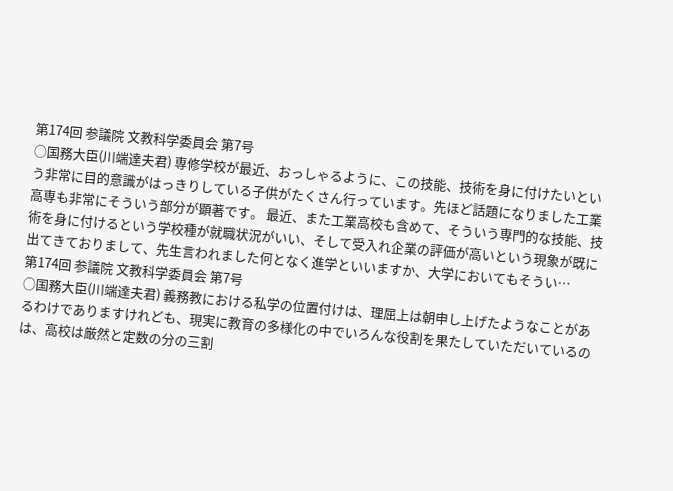第174回 参議院 文教科学委員会 第7号
○国務大臣(川端達夫君) 専修学校が最近、おっしゃるように、この技能、技術を身に付けたいという非常に目的意識がはっきりしている子供がたくさん行っています。先ほど話題になりました工業高専も非常にそういう部分が顕著です。 最近、また工業高校も含めて、そういう専門的な技能、技術を身に付けるという学校種が就職状況がいい、そして受入れ企業の評価が高いという現象が既に出てきておりまして、先生言われました何となく進学といいますか、大学においてもそうい…
第174回 参議院 文教科学委員会 第7号
○国務大臣(川端達夫君) 義務教における私学の位置付けは、理屈上は朝申し上げたようなことがあるわけでありますけれども、現実に教育の多様化の中でいろんな役割を果たしていただいているのは、高校は厳然と定数の分の三割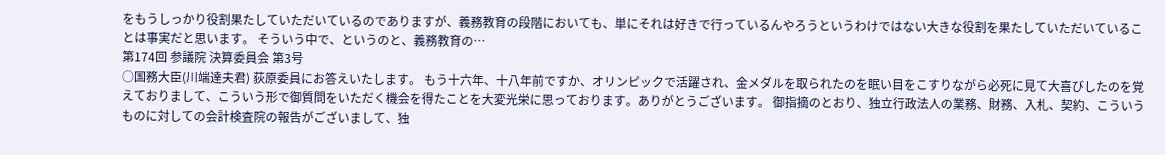をもうしっかり役割果たしていただいているのでありますが、義務教育の段階においても、単にそれは好きで行っているんやろうというわけではない大きな役割を果たしていただいていることは事実だと思います。 そういう中で、というのと、義務教育の…
第174回 参議院 決算委員会 第3号
○国務大臣(川端達夫君) 荻原委員にお答えいたします。 もう十六年、十八年前ですか、オリンピックで活躍され、金メダルを取られたのを眠い目をこすりながら必死に見て大喜びしたのを覚えておりまして、こういう形で御質問をいただく機会を得たことを大変光栄に思っております。ありがとうございます。 御指摘のとおり、独立行政法人の業務、財務、入札、契約、こういうものに対しての会計検査院の報告がございまして、独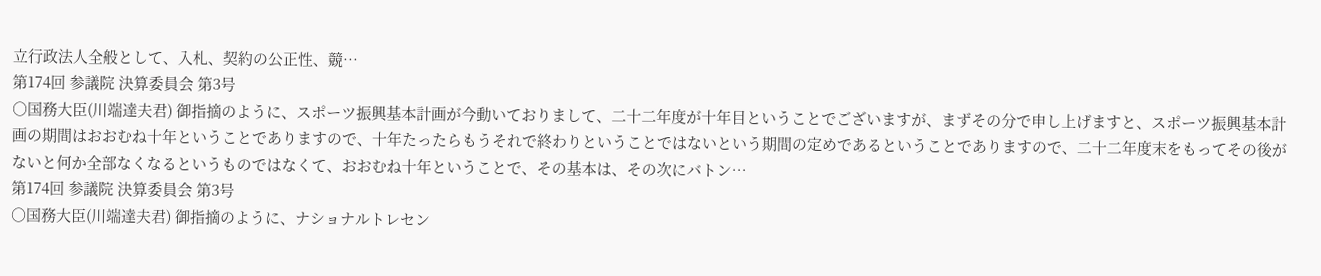立行政法人全般として、入札、契約の公正性、競…
第174回 参議院 決算委員会 第3号
○国務大臣(川端達夫君) 御指摘のように、スポーツ振興基本計画が今動いておりまして、二十二年度が十年目ということでございますが、まずその分で申し上げますと、スポーツ振興基本計画の期間はおおむね十年ということでありますので、十年たったらもうそれで終わりということではないという期間の定めであるということでありますので、二十二年度末をもってその後がないと何か全部なくなるというものではなくて、おおむね十年ということで、その基本は、その次にバトン…
第174回 参議院 決算委員会 第3号
○国務大臣(川端達夫君) 御指摘のように、ナショナルトレセン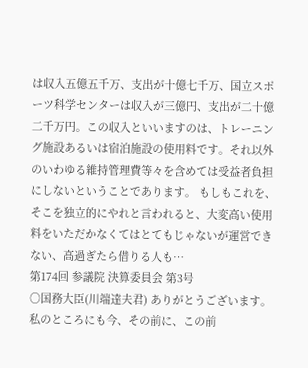は収入五億五千万、支出が十億七千万、国立スポーツ科学センターは収入が三億円、支出が二十億二千万円。この収入といいますのは、トレーニング施設あるいは宿泊施設の使用料です。それ以外のいわゆる維持管理費等々を含めては受益者負担にしないということであります。 もしもこれを、そこを独立的にやれと言われると、大変高い使用料をいただかなくてはとてもじゃないが運営できない、高過ぎたら借りる人も…
第174回 参議院 決算委員会 第3号
○国務大臣(川端達夫君) ありがとうございます。 私のところにも今、その前に、この前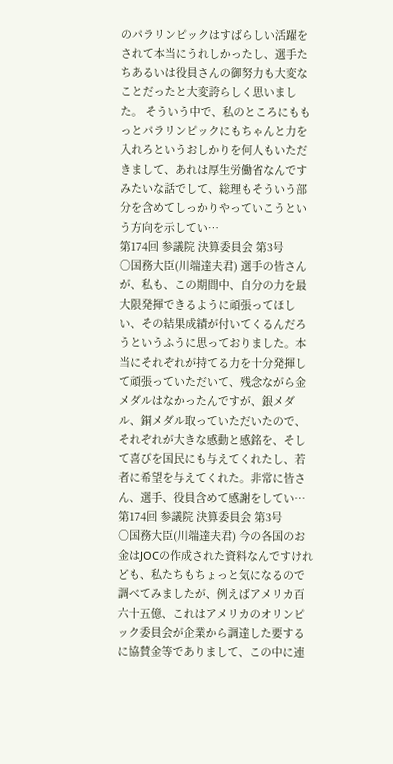のパラリンピックはすばらしい活躍をされて本当にうれしかったし、選手たちあるいは役員さんの御努力も大変なことだったと大変誇らしく思いました。 そういう中で、私のところにももっとパラリンピックにもちゃんと力を入れろというおしかりを何人もいただきまして、あれは厚生労働省なんですみたいな話でして、総理もそういう部分を含めてしっかりやっていこうという方向を示してい…
第174回 参議院 決算委員会 第3号
○国務大臣(川端達夫君) 選手の皆さんが、私も、この期間中、自分の力を最大限発揮できるように頑張ってほしい、その結果成績が付いてくるんだろうというふうに思っておりました。本当にそれぞれが持てる力を十分発揮して頑張っていただいて、残念ながら金メダルはなかったんですが、銀メダル、銅メダル取っていただいたので、それぞれが大きな感動と感銘を、そして喜びを国民にも与えてくれたし、若者に希望を与えてくれた。非常に皆さん、選手、役員含めて感謝をしてい…
第174回 参議院 決算委員会 第3号
○国務大臣(川端達夫君) 今の各国のお金はJOCの作成された資料なんですけれども、私たちもちょっと気になるので調べてみましたが、例えばアメリカ百六十五億、これはアメリカのオリンピック委員会が企業から調達した要するに協賛金等でありまして、この中に連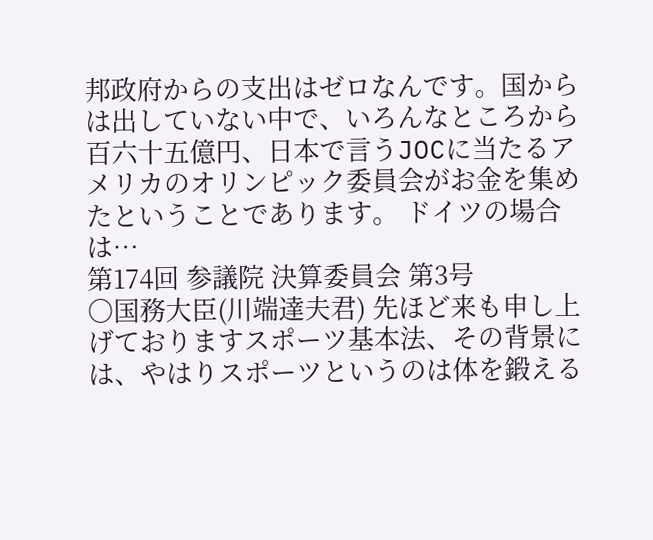邦政府からの支出はゼロなんです。国からは出していない中で、いろんなところから百六十五億円、日本で言うJOCに当たるアメリカのオリンピック委員会がお金を集めたということであります。 ドイツの場合は…
第174回 参議院 決算委員会 第3号
○国務大臣(川端達夫君) 先ほど来も申し上げておりますスポーツ基本法、その背景には、やはりスポーツというのは体を鍛える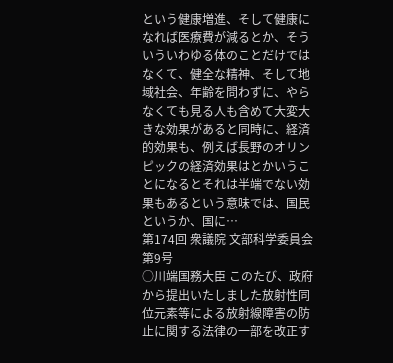という健康増進、そして健康になれば医療費が減るとか、そういういわゆる体のことだけではなくて、健全な精神、そして地域社会、年齢を問わずに、やらなくても見る人も含めて大変大きな効果があると同時に、経済的効果も、例えば長野のオリンピックの経済効果はとかいうことになるとそれは半端でない効果もあるという意味では、国民というか、国に…
第174回 衆議院 文部科学委員会 第9号
○川端国務大臣 このたび、政府から提出いたしました放射性同位元素等による放射線障害の防止に関する法律の一部を改正す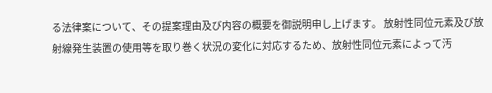る法律案について、その提案理由及び内容の概要を御説明申し上げます。 放射性同位元素及び放射線発生装置の使用等を取り巻く状況の変化に対応するため、放射性同位元素によって汚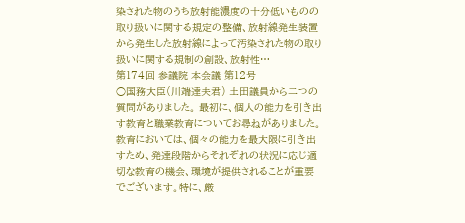染された物のうち放射能濃度の十分低いものの取り扱いに関する規定の整備、放射線発生装置から発生した放射線によって汚染された物の取り扱いに関する規制の創設、放射性…
第174回 参議院 本会議 第12号
○国務大臣(川端達夫君) 土田議員から二つの質問がありました。 最初に、個人の能力を引き出す教育と職業教育についてお尋ねがありました。 教育においては、個々の能力を最大限に引き出すため、発達段階からそれぞれの状況に応じ適切な教育の機会、環境が提供されることが重要でございます。特に、厳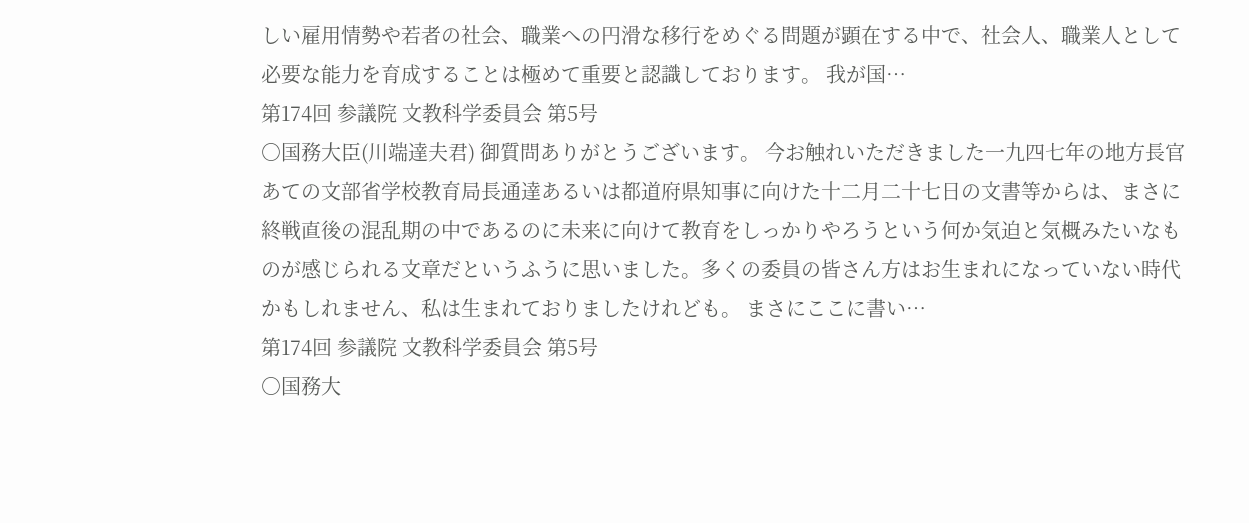しい雇用情勢や若者の社会、職業への円滑な移行をめぐる問題が顕在する中で、社会人、職業人として必要な能力を育成することは極めて重要と認識しております。 我が国…
第174回 参議院 文教科学委員会 第5号
○国務大臣(川端達夫君) 御質問ありがとうございます。 今お触れいただきました一九四七年の地方長官あての文部省学校教育局長通達あるいは都道府県知事に向けた十二月二十七日の文書等からは、まさに終戦直後の混乱期の中であるのに未来に向けて教育をしっかりやろうという何か気迫と気概みたいなものが感じられる文章だというふうに思いました。多くの委員の皆さん方はお生まれになっていない時代かもしれません、私は生まれておりましたけれども。 まさにここに書い…
第174回 参議院 文教科学委員会 第5号
○国務大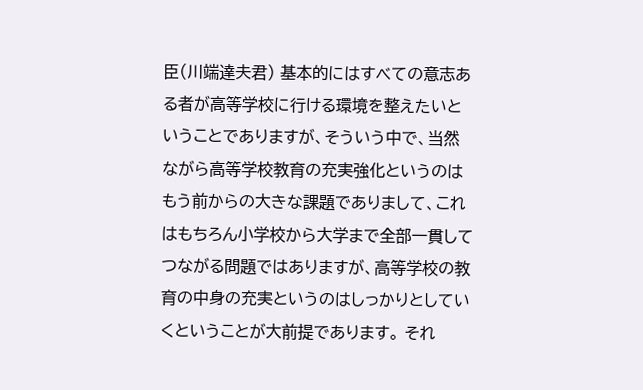臣(川端達夫君) 基本的にはすべての意志ある者が高等学校に行ける環境を整えたいということでありますが、そういう中で、当然ながら高等学校教育の充実強化というのはもう前からの大きな課題でありまして、これはもちろん小学校から大学まで全部一貫してつながる問題ではありますが、高等学校の教育の中身の充実というのはしっかりとしていくということが大前提であります。 それ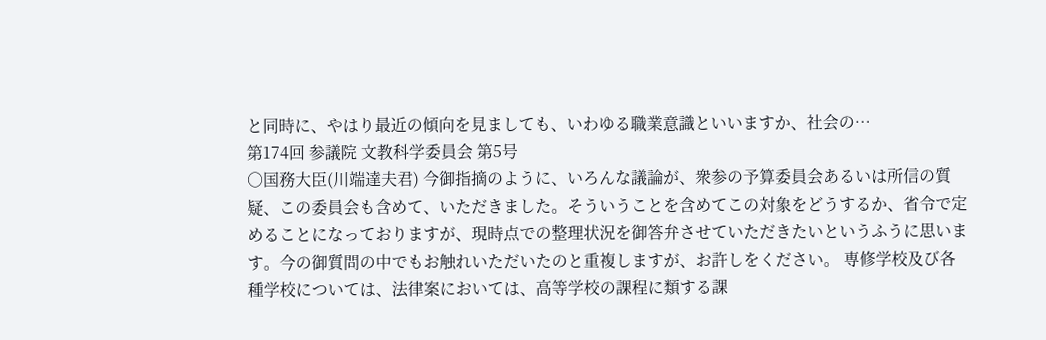と同時に、やはり最近の傾向を見ましても、いわゆる職業意識といいますか、社会の…
第174回 参議院 文教科学委員会 第5号
○国務大臣(川端達夫君) 今御指摘のように、いろんな議論が、衆参の予算委員会あるいは所信の質疑、この委員会も含めて、いただきました。そういうことを含めてこの対象をどうするか、省令で定めることになっておりますが、現時点での整理状況を御答弁させていただきたいというふうに思います。今の御質問の中でもお触れいただいたのと重複しますが、お許しをください。 専修学校及び各種学校については、法律案においては、高等学校の課程に類する課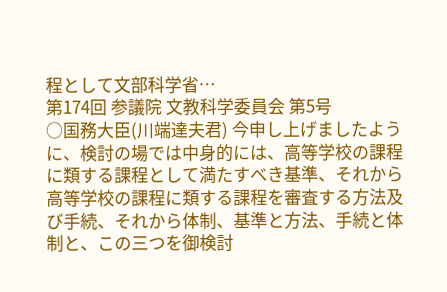程として文部科学省…
第174回 参議院 文教科学委員会 第5号
○国務大臣(川端達夫君) 今申し上げましたように、検討の場では中身的には、高等学校の課程に類する課程として満たすべき基準、それから高等学校の課程に類する課程を審査する方法及び手続、それから体制、基準と方法、手続と体制と、この三つを御検討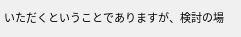いただくということでありますが、検討の場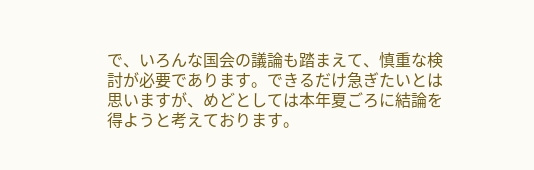で、いろんな国会の議論も踏まえて、慎重な検討が必要であります。できるだけ急ぎたいとは思いますが、めどとしては本年夏ごろに結論を得ようと考えております。